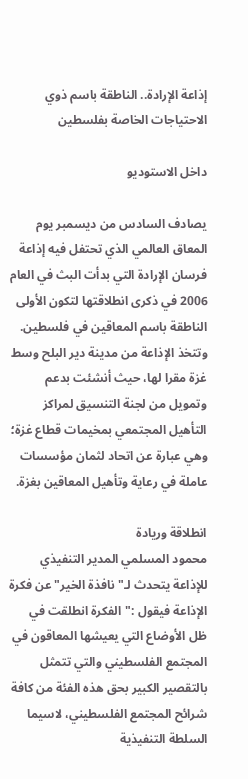إذاعة الإرادة.. الناطقة باسم ذوي الاحتياجات الخاصة بفلسطين

داخل الاستوديو

يصادف السادس من ديسمبر يوم المعاق العالمي الذي تحتفل فيه إذاعة فرسان الإرادة التي بدأت البث في العام 2006 في ذكرى انطلاقتها لتكون الأولى الناطقة باسم المعاقين في فلسطين.
وتتخذ الإذاعة من مدينة دير البلح وسط غزة مقرا لها، حيث أنشئت بدعم وتمويل من لجنة التنسيق لمراكز التأهيل المجتمعي بمخيمات قطاع غزة؛ وهي عبارة عن اتحاد لثمان مؤسسات عاملة في رعاية وتأهيل المعاقين بغزة.

انطلاقة وريادة
محمود المسلمي المدير التنفيذي للإذاعة يتحدث لـ"نافذة الخير" عن فكرة الإذاعة فيقول :"الفكرة انطلقت في ظل الأوضاع التي يعيشها المعاقون في المجتمع الفلسطيني والتي تتمثل بالتقصير الكبير بحق هذه الفئة من كافة شرائح المجتمع الفلسطيني، لاسيما السلطة التنفيذية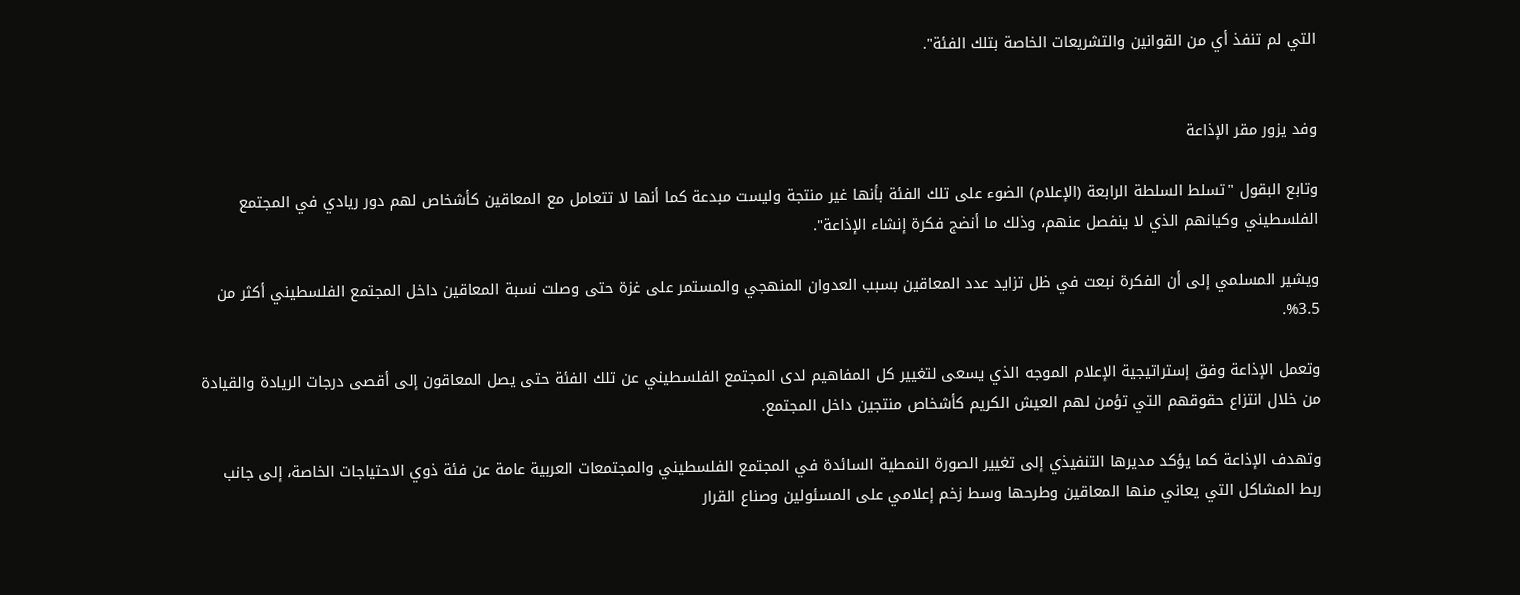التي لم تنفذ أي من القوانين والتشريعات الخاصة بتلك الفئة".


وفد يزور مقر الإذاعة

وتابع البقول "تسلط السلطة الرابعة (الإعلام) الضوء على تلك الفئة بأنها غير منتجة وليست مبدعة كما أنها لا تتعامل مع المعاقين كأشخاص لهم دور ريادي في المجتمع الفلسطيني وكيانهم الذي لا ينفصل عنهم، وذلك ما أنضج فكرة إنشاء الإذاعة".

ويشير المسلمي إلى أن الفكرة نبعت في ظل تزايد عدد المعاقين بسبب العدوان المنهجي والمستمر على غزة حتى وصلت نسبة المعاقين داخل المجتمع الفلسطيني أكثر من 3.5%.

وتعمل الإذاعة وفق إستراتيجية الإعلام الموجه الذي يسعى لتغيير كل المفاهيم لدى المجتمع الفلسطيني عن تلك الفئة حتى يصل المعاقون إلى أقصى درجات الريادة والقيادة من خلال انتزاع حقوقهم التي تؤمن لهم العيش الكريم كأشخاص منتجين داخل المجتمع.

وتهدف الإذاعة كما يؤكد مديرها التنفيذي إلى تغيير الصورة النمطية السائدة في المجتمع الفلسطيني والمجتمعات العربية عامة عن فئة ذوي الاحتياجات الخاصة، إلى جانب ربط المشاكل التي يعاني منها المعاقين وطرحها وسط زخم إعلامي على المسئولين وصناع القرار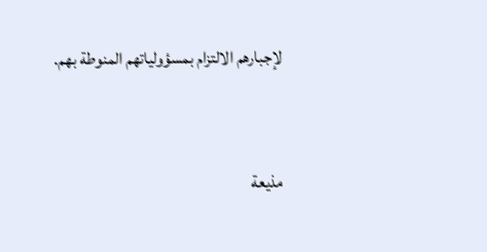لإجبارهم الالتزام بمسؤولياتهم المنوطة بهم.


مذيعة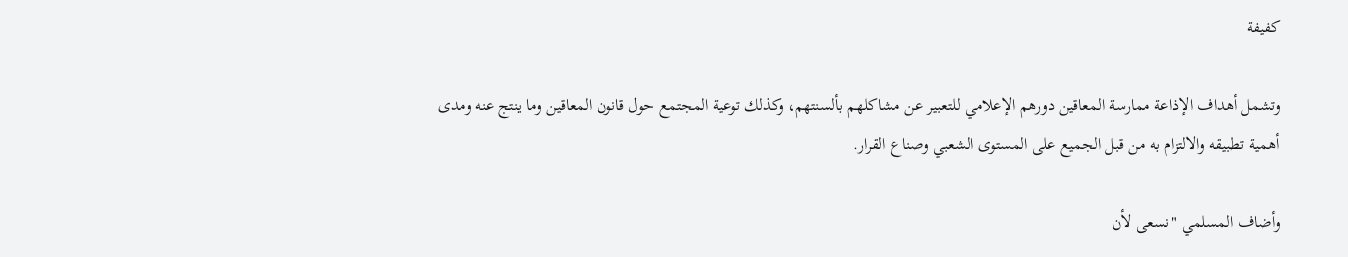كفيفة

وتشمل أهداف الإذاعة ممارسة المعاقين دورهم الإعلامي للتعبير عن مشاكلهم بألسنتهم، وكذلك توعية المجتمع حول قانون المعاقين وما ينتج عنه ومدى أهمية تطبيقه والالتزام به من قبل الجميع على المستوى الشعبي وصناع القرار.

وأضاف المسلمي "نسعى لأن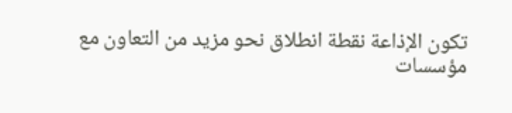تكون الإذاعة نقطة انطلاق نحو مزيد من التعاون مع مؤسسات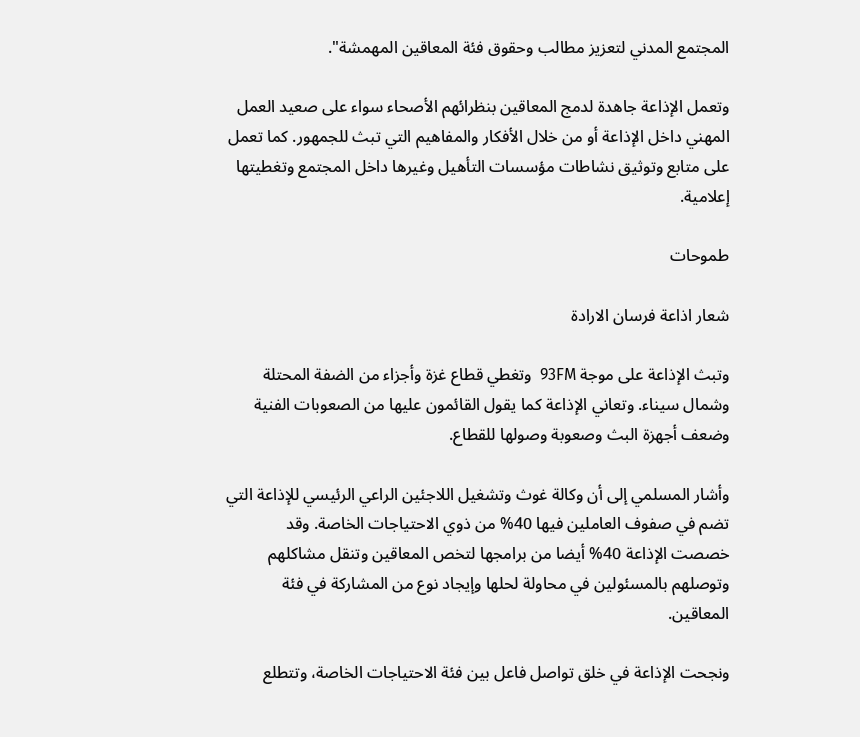المجتمع المدني لتعزيز مطالب وحقوق فئة المعاقين المهمشة".

وتعمل الإذاعة جاهدة لدمج المعاقين بنظرائهم الأصحاء سواء على صعيد العمل المهني داخل الإذاعة أو من خلال الأفكار والمفاهيم التي تبث للجمهور. كما تعمل على متابع وتوثيق نشاطات مؤسسات التأهيل وغيرها داخل المجتمع وتغطيتها إعلامية.

طموحات

شعار اذاعة فرسان الارادة

وتبث الإذاعة على موجة 93FM  وتغطي قطاع غزة وأجزاء من الضفة المحتلة وشمال سيناء. وتعاني الإذاعة كما يقول القائمون عليها من الصعوبات الفنية وضعف أجهزة البث وصعوبة وصولها للقطاع.

وأشار المسلمي إلى أن وكالة غوث وتشغيل اللاجئين الراعي الرئيسي للإذاعة التي تضم في صفوف العاملين فيها 40% من ذوي الاحتياجات الخاصة. وقد خصصت الإذاعة 40% أيضا من برامجها لتخص المعاقين وتنقل مشاكلهم وتوصلهم بالمسئولين في محاولة لحلها وإيجاد نوع من المشاركة في فئة المعاقين.

ونجحت الإذاعة في خلق تواصل فاعل بين فئة الاحتياجات الخاصة، وتتطلع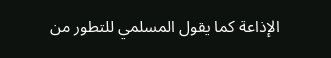الإذاعة كما يقول المسلمي للتطور من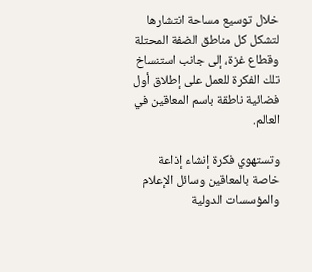خلال توسيع مساحة انتشارها لتشكل كل مناطق الضفة المحتلة وقطاع غزة، إلى جانب استنساخ تلك الفكرة للعمل على إطلاق أول فضائية ناطقة باسم المعاقين في العالم.

وتستهوي فكرة إنشاء إذاعة خاصة بالمعاقين وسائل الإعلام والمؤسسات الدولية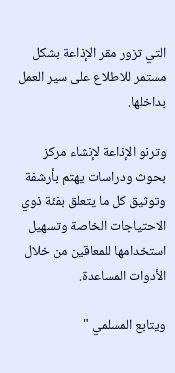التي تزور مقر الإذاعة بشكل مستمر للاطلاع على سير العمل بداخلها.

وترنو الإذاعة لإنشاء مركز بحوث ودراسات يهتم بأرشفة وتوثيق كل ما يتعلق بفئة ذوي الاحتياجات الخاصة وتسهيل استخدامها للمعاقين من خلال الأدوات المساعدة.

ويتابع المسلمي "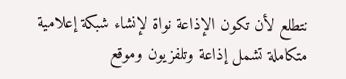نتطلع لأن تكون الإذاعة نواة لإنشاء شبكة إعلامية متكاملة تشمل إذاعة وتلفزيون وموقع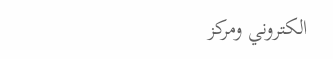الكتروني ومركز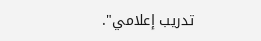تدريب إعلامي".